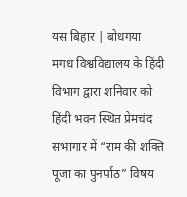यस बिहार | बोधगया
मगध विश्वविद्यालय के हिंदी विभाग द्वारा शनिवार को हिंदी भवन स्थित प्रेमचंद सभागार में “राम की शक्ति पूजा का पुनर्पाठ” विषय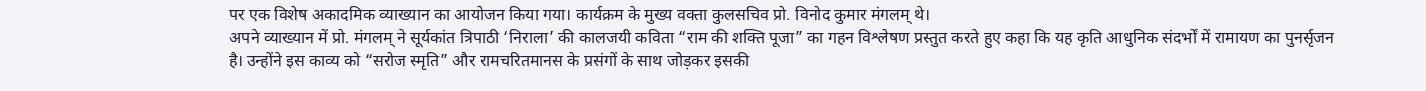पर एक विशेष अकादमिक व्याख्यान का आयोजन किया गया। कार्यक्रम के मुख्य वक्ता कुलसचिव प्रो. विनोद कुमार मंगलम् थे।
अपने व्याख्यान में प्रो. मंगलम् ने सूर्यकांत त्रिपाठी ‘निराला’ की कालजयी कविता “राम की शक्ति पूजा” का गहन विश्लेषण प्रस्तुत करते हुए कहा कि यह कृति आधुनिक संदर्भों में रामायण का पुनर्सृजन है। उन्होंने इस काव्य को “सरोज स्मृति” और रामचरितमानस के प्रसंगों के साथ जोड़कर इसकी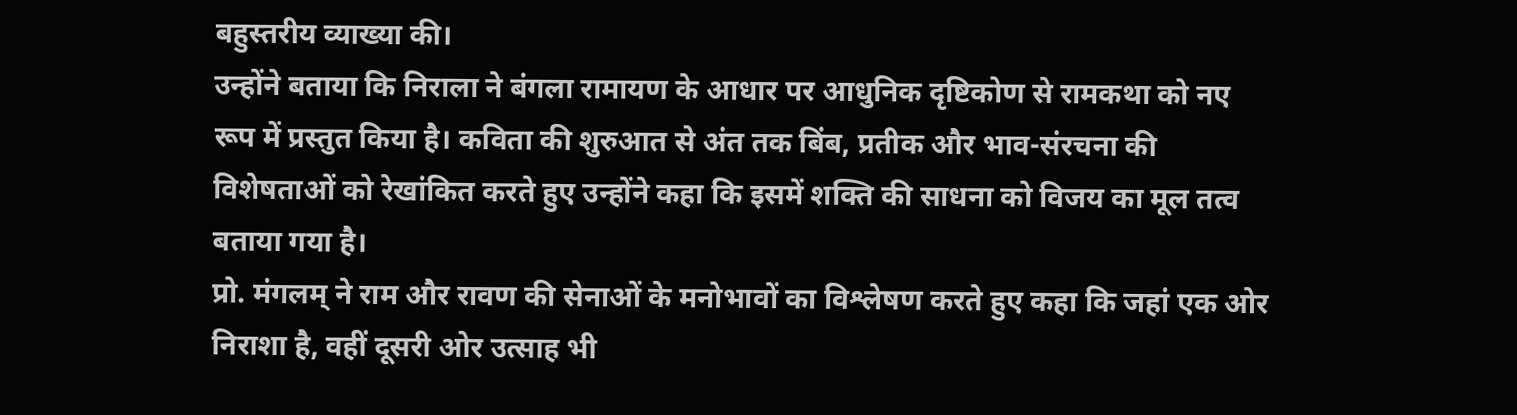बहुस्तरीय व्याख्या की।
उन्होंने बताया कि निराला ने बंगला रामायण के आधार पर आधुनिक दृष्टिकोण से रामकथा को नए रूप में प्रस्तुत किया है। कविता की शुरुआत से अंत तक बिंब, प्रतीक और भाव-संरचना की विशेषताओं को रेखांकित करते हुए उन्होंने कहा कि इसमें शक्ति की साधना को विजय का मूल तत्व बताया गया है।
प्रो. मंगलम् ने राम और रावण की सेनाओं के मनोभावों का विश्लेषण करते हुए कहा कि जहां एक ओर निराशा है, वहीं दूसरी ओर उत्साह भी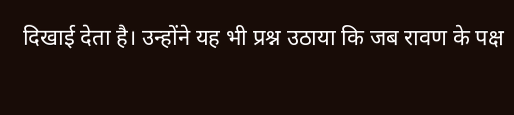दिखाई देता है। उन्होंने यह भी प्रश्न उठाया कि जब रावण के पक्ष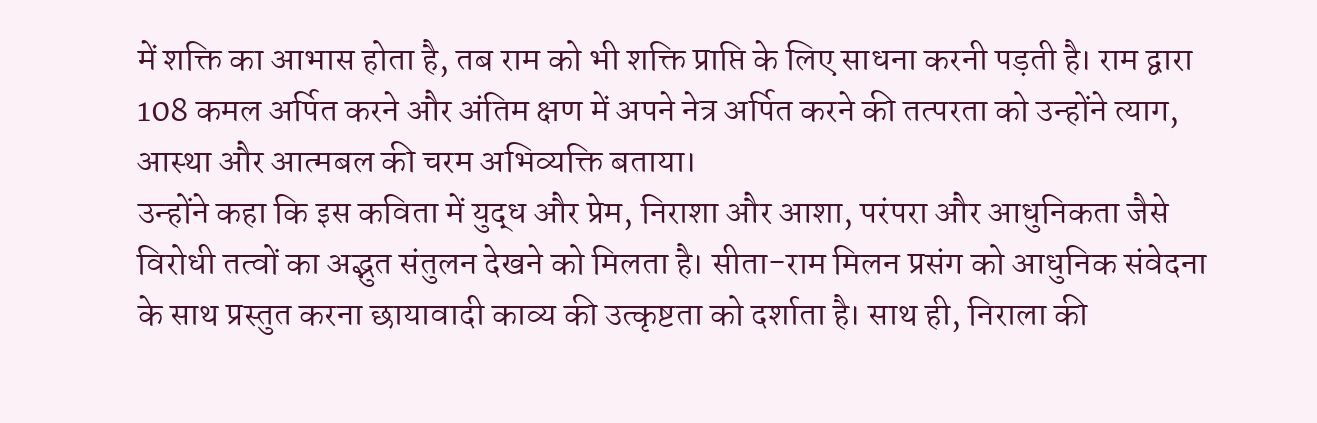में शक्ति का आभास होता है, तब राम को भी शक्ति प्राप्ति के लिए साधना करनी पड़ती है। राम द्वारा 108 कमल अर्पित करने और अंतिम क्षण में अपने नेत्र अर्पित करने की तत्परता को उन्होंने त्याग, आस्था और आत्मबल की चरम अभिव्यक्ति बताया।
उन्होंने कहा कि इस कविता में युद्ध और प्रेम, निराशा और आशा, परंपरा और आधुनिकता जैसे विरोधी तत्वों का अद्भुत संतुलन देखने को मिलता है। सीता-राम मिलन प्रसंग को आधुनिक संवेदना के साथ प्रस्तुत करना छायावादी काव्य की उत्कृष्टता को दर्शाता है। साथ ही, निराला की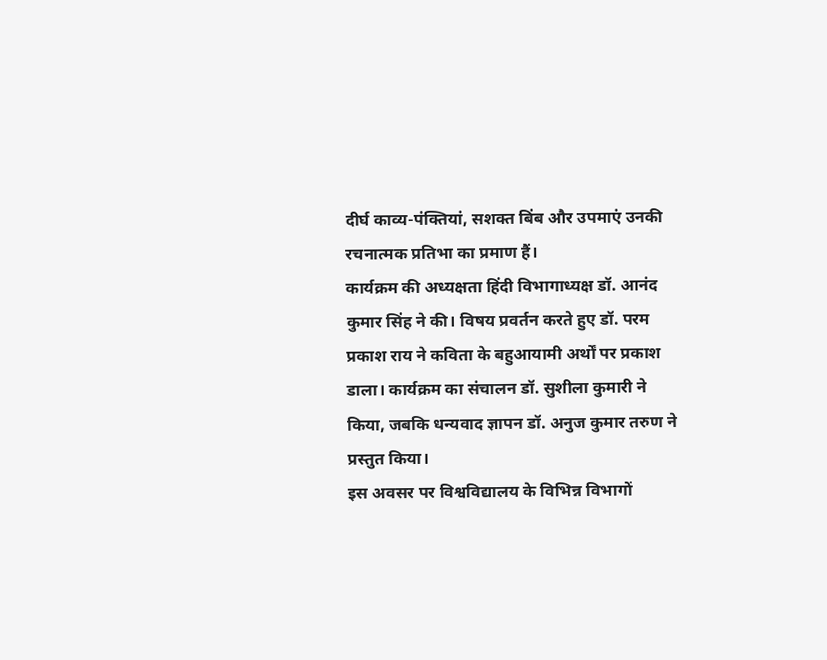दीर्घ काव्य-पंक्तियां, सशक्त बिंब और उपमाएं उनकी रचनात्मक प्रतिभा का प्रमाण हैं।
कार्यक्रम की अध्यक्षता हिंदी विभागाध्यक्ष डॉ. आनंद कुमार सिंह ने की। विषय प्रवर्तन करते हुए डॉ. परम प्रकाश राय ने कविता के बहुआयामी अर्थों पर प्रकाश डाला। कार्यक्रम का संचालन डॉ. सुशीला कुमारी ने किया, जबकि धन्यवाद ज्ञापन डॉ. अनुज कुमार तरुण ने प्रस्तुत किया।
इस अवसर पर विश्वविद्यालय के विभिन्न विभागों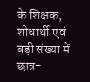के शिक्षक, शोधार्थी एवं बड़ी संख्या में छात्र-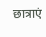छात्राएं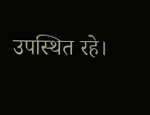उपस्थित रहे।